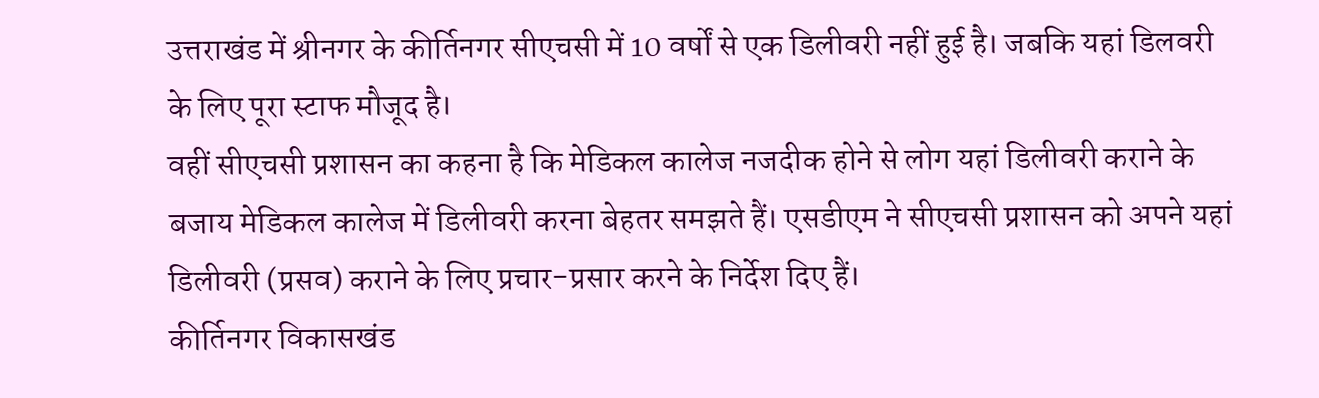उत्तराखंड में श्रीनगर के कीर्तिनगर सीएचसी में 10 वर्षों से एक डिलीवरी नहीं हुई है। जबकि यहां डिलवरी के लिए पूरा स्टाफ मौजूद है।
वहीं सीएचसी प्रशासन का कहना है कि मेडिकल कालेज नजदीक होने से लोग यहां डिलीवरी कराने के बजाय मेडिकल कालेज में डिलीवरी करना बेहतर समझते हैं। एसडीएम ने सीएचसी प्रशासन को अपने यहां डिलीवरी (प्रसव) कराने के लिए प्रचार-प्रसार करने के निर्देश दिए हैं।
कीर्तिनगर विकासखंड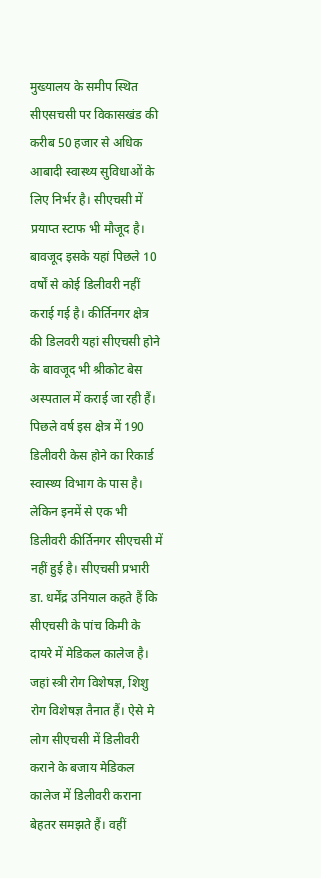मुख्यालय के समीप स्थित सीएसचसी पर विकासखंड की करीब 50 हजार से अधिक आबादी स्वास्थ्य सुविधाओं के लिए निर्भर है। सीएचसी में प्रयाप्त स्टाफ भी मौजूद है। बावजूद इसके यहां पिछले 10 वर्षों से कोई डिलीवरी नहीं कराई गई है। कीर्तिनगर क्षेत्र की डिलवरी यहां सीएचसी होने के बावजूद भी श्रीकोट बेस अस्पताल में कराई जा रही हैं।
पिछले वर्ष इस क्षेत्र में 190 डिलीवरी केस होने का रिकार्ड स्वास्थ्य विभाग के पास है। लेकिन इनमें से एक भी डिलीवरी कीर्तिनगर सीएचसी में नहीं हुई है। सीएचसी प्रभारी डा. धर्मेंद्र उनियाल कहते हैं कि सीएचसी के पांच किमी के दायरे में मेडिकल कालेज है।
जहां स्त्री रोग विशेषज्ञ, शिशु रोग विशेषज्ञ तैनात हैं। ऐसे मे लोग सीएचसी में डिलीवरी कराने के बजाय मेडिकल कालेज में डिलीवरी कराना बेहतर समझते हैं। वहीं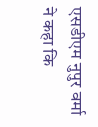एसडीएम नुपुर वर्मा ने कहा कि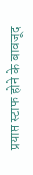प्रयाप्त स्टाफ होने के बावजूद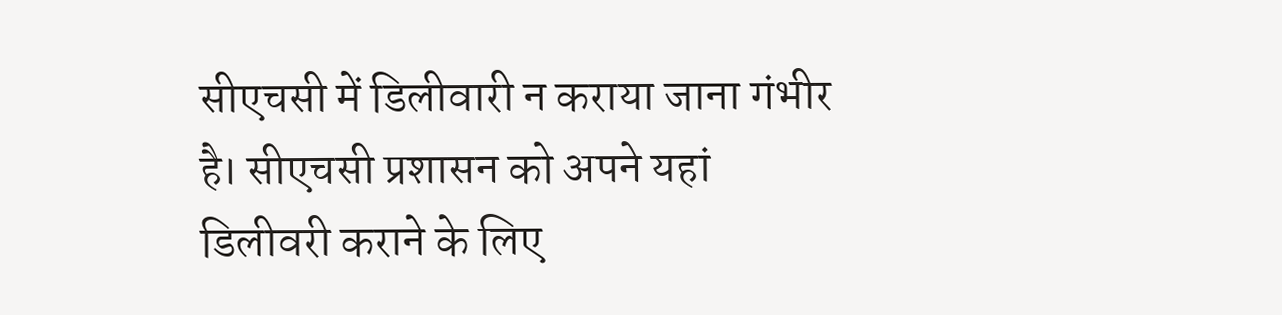सीएचसी में डिलीवारी न कराया जाना गंभीर है। सीएचसी प्रशासन को अपने यहां डिलीवरी कराने के लिए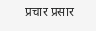प्रचार प्रसार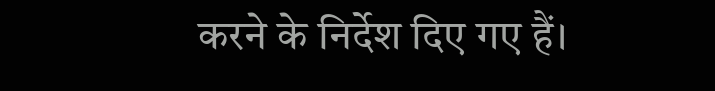करने के निर्देश दिए गए हैं।